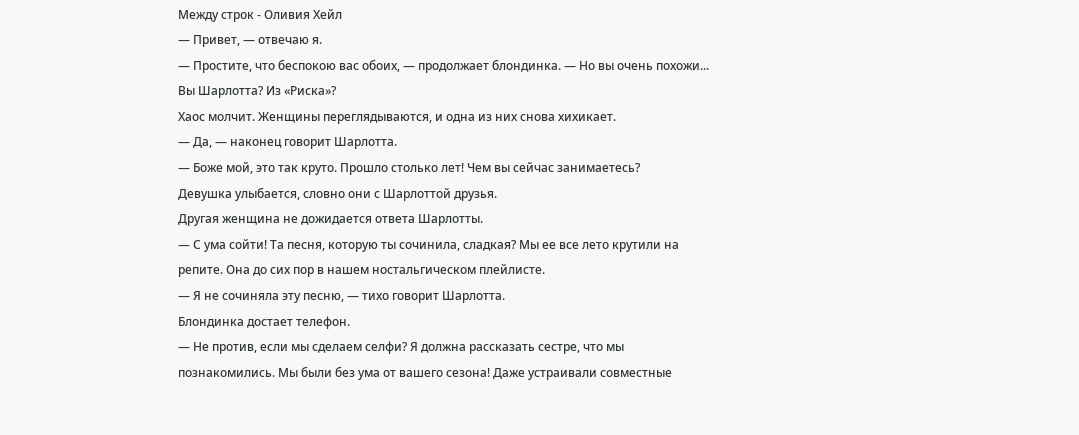Между стрoк - Оливия Хейл
— Привет, — отвечаю я.
— Простите, что беспокою вас обоих, — продолжает блондинка. — Но вы очень похожи... Вы Шарлотта? Из «Риска»?
Хаос молчит. Женщины переглядываются, и одна из них снова хихикает.
— Да, — наконец говорит Шарлотта.
— Боже мой, это так круто. Прошло столько лет! Чем вы сейчас занимаетесь?
Девушка улыбается, словно они с Шарлоттой друзья.
Другая женщина не дожидается ответа Шарлотты.
— С ума сойти! Та песня, которую ты сочинила, сладкая? Мы ее все лето крутили на репите. Она до сих пор в нашем ностальгическом плейлисте.
— Я не сочиняла эту песню, — тихо говорит Шарлотта.
Блондинка достает телефон.
— Не против, если мы сделаем селфи? Я должна рассказать сестре, что мы познакомились. Мы были без ума от вашего сезона! Даже устраивали совместные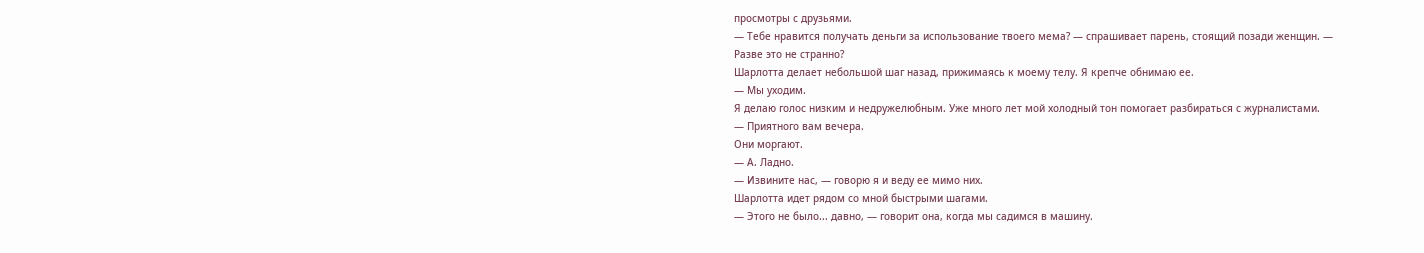просмотры с друзьями.
— Тебе нравится получать деньги за использование твоего мема? — спрашивает парень, стоящий позади женщин. — Разве это не странно?
Шарлотта делает небольшой шаг назад, прижимаясь к моему телу. Я крепче обнимаю ее.
— Мы уходим.
Я делаю голос низким и недружелюбным. Уже много лет мой холодный тон помогает разбираться с журналистами.
— Приятного вам вечера.
Они моргают.
— А. Ладно.
— Извините нас, — говорю я и веду ее мимо них.
Шарлотта идет рядом со мной быстрыми шагами.
— Этого не было... давно, — говорит она, когда мы садимся в машину.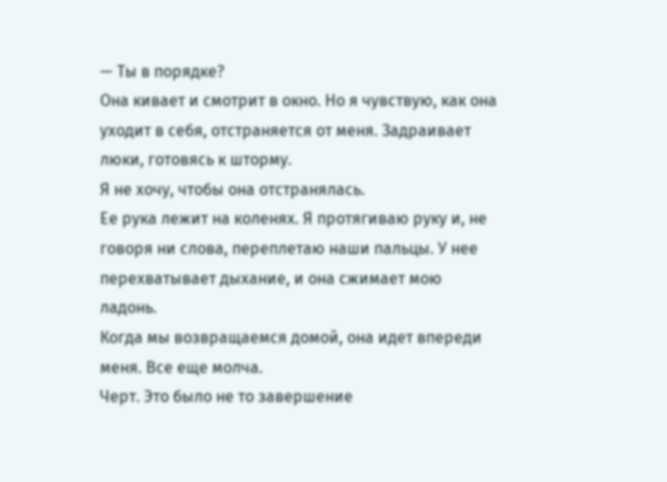— Ты в порядке?
Она кивает и смотрит в окно. Но я чувствую, как она уходит в себя, отстраняется от меня. Задраивает люки, готовясь к шторму.
Я не хочу, чтобы она отстранялась.
Ее рука лежит на коленях. Я протягиваю руку и, не говоря ни слова, переплетаю наши пальцы. У нее перехватывает дыхание, и она сжимает мою ладонь.
Когда мы возвращаемся домой, она идет впереди меня. Все еще молча.
Черт. Это было не то завершение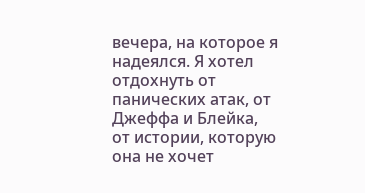вечера, на которое я надеялся. Я хотел отдохнуть от панических атак, от Джеффа и Блейка, от истории, которую она не хочет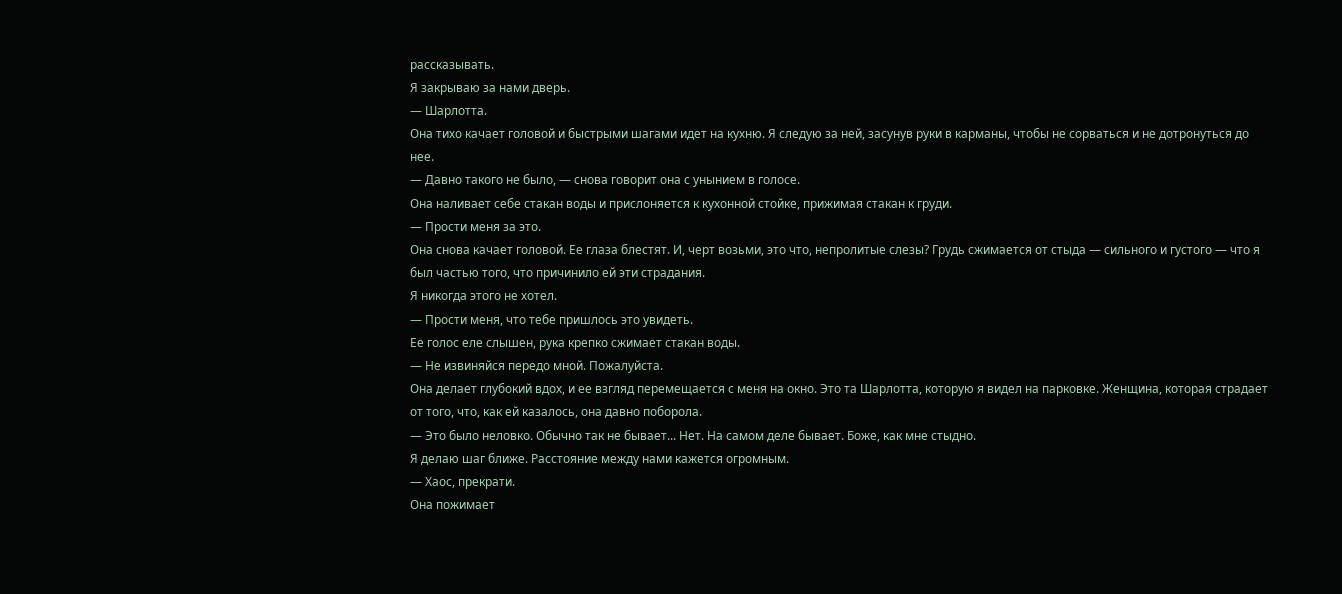рассказывать.
Я закрываю за нами дверь.
— Шарлотта.
Она тихо качает головой и быстрыми шагами идет на кухню. Я следую за ней, засунув руки в карманы, чтобы не сорваться и не дотронуться до нее.
— Давно такого не было, — снова говорит она с унынием в голосе.
Она наливает себе стакан воды и прислоняется к кухонной стойке, прижимая стакан к груди.
— Прости меня за это.
Она снова качает головой. Ее глаза блестят. И, черт возьми, это что, непролитые слезы? Грудь сжимается от стыда — сильного и густого — что я был частью того, что причинило ей эти страдания.
Я никогда этого не хотел.
— Прости меня, что тебе пришлось это увидеть.
Ее голос еле слышен, рука крепко сжимает стакан воды.
— Не извиняйся передо мной. Пожалуйста.
Она делает глубокий вдох, и ее взгляд перемещается с меня на окно. Это та Шарлотта, которую я видел на парковке. Женщина, которая страдает от того, что, как ей казалось, она давно поборола.
— Это было неловко. Обычно так не бывает... Нет. На самом деле бывает. Боже, как мне стыдно.
Я делаю шаг ближе. Расстояние между нами кажется огромным.
— Хаос, прекрати.
Она пожимает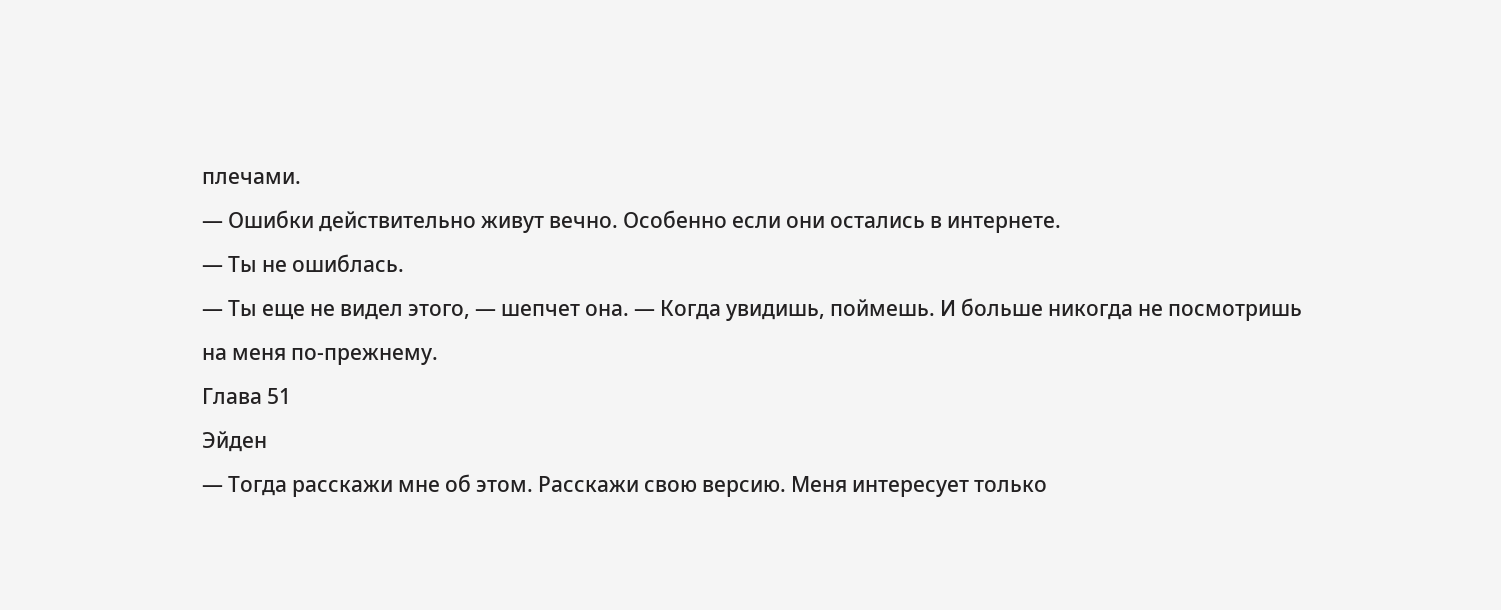плечами.
— Ошибки действительно живут вечно. Особенно если они остались в интернете.
— Ты не ошиблась.
— Ты еще не видел этого, — шепчет она. — Когда увидишь, поймешь. И больше никогда не посмотришь на меня по-прежнему.
Глава 51
Эйден
— Тогда расскажи мне об этом. Расскажи свою версию. Меня интересует только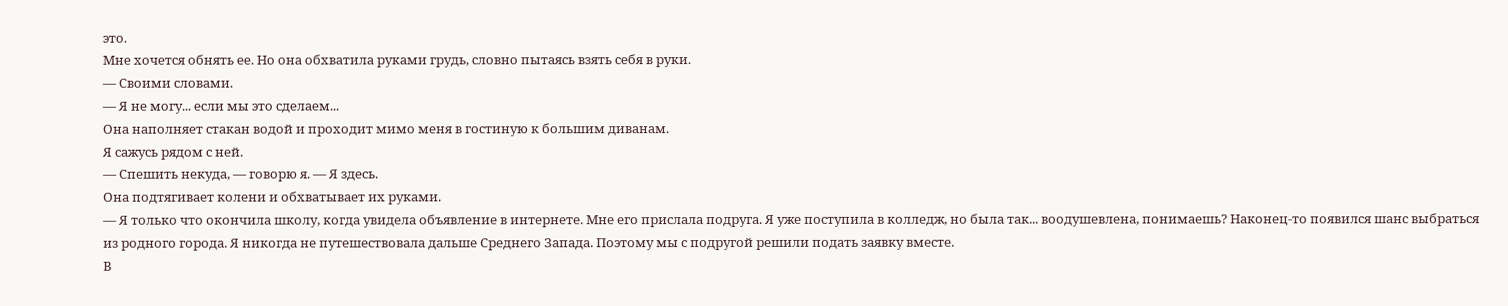это.
Мне хочется обнять ее. Но она обхватила руками грудь, словно пытаясь взять себя в руки.
— Своими словами.
— Я не могу... если мы это сделаем...
Она наполняет стакан водой и проходит мимо меня в гостиную к большим диванам.
Я сажусь рядом с ней.
— Спешить некуда, — говорю я. — Я здесь.
Она подтягивает колени и обхватывает их руками.
— Я только что окончила школу, когда увидела объявление в интернете. Мне его прислала подруга. Я уже поступила в колледж, но была так... воодушевлена, понимаешь? Наконец-то появился шанс выбраться из родного города. Я никогда не путешествовала дальше Среднего Запада. Поэтому мы с подругой решили подать заявку вместе.
В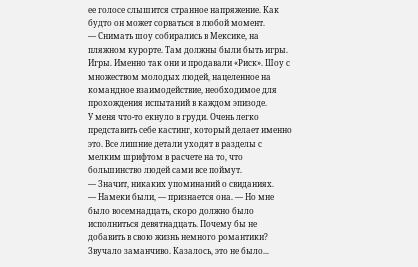ее голосе слышится странное напряжение. Как будто он может сорваться в любой момент.
— Снимать шоу собирались в Мексике, на пляжном курорте. Там должны были быть игры. Игры. Именно так они и продавали «Риск». Шоу с множеством молодых людей, нацеленное на командное взаимодействие, необходимое для прохождения испытаний в каждом эпизоде.
У меня что-то екнуло в груди. Очень легко представить себе кастинг, который делает именно это. Все лишние детали уходят в разделы с мелким шрифтом в расчете на то, что большинство людей сами все поймут.
— Значит, никаких упоминаний о свиданиях.
— Намеки были, — признается она. — Но мне было восемнадцать, скоро должно было исполниться девятнадцать. Почему бы не добавить в свою жизнь немного романтики? Звучало заманчиво. Казалось, это не было...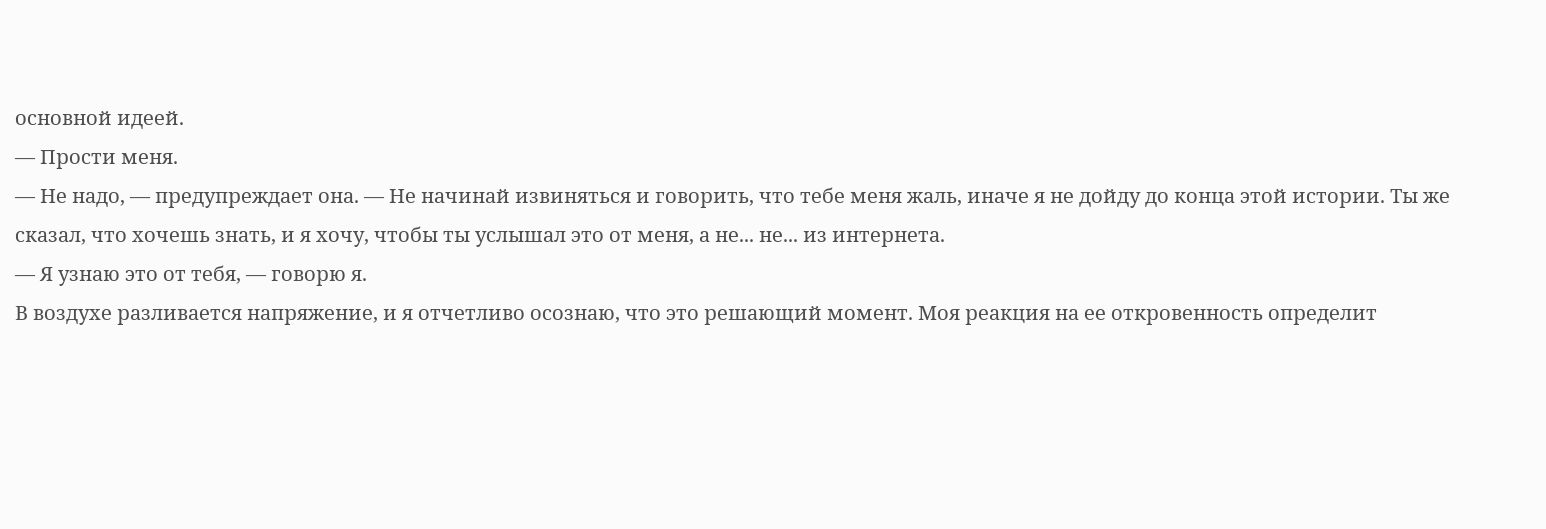основной идеей.
— Прости меня.
— Не надо, — предупреждает она. — Не начинай извиняться и говорить, что тебе меня жаль, иначе я не дойду до конца этой истории. Ты же сказал, что хочешь знать, и я хочу, чтобы ты услышал это от меня, а не... не... из интернета.
— Я узнаю это от тебя, — говорю я.
В воздухе разливается напряжение, и я отчетливо осознаю, что это решающий момент. Моя реакция на ее откровенность определит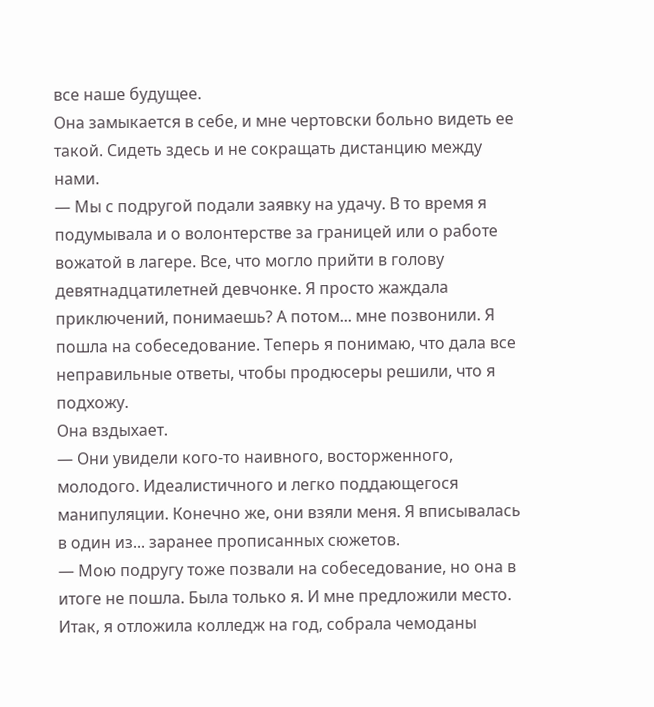все наше будущее.
Она замыкается в себе, и мне чертовски больно видеть ее такой. Сидеть здесь и не сокращать дистанцию между нами.
— Мы с подругой подали заявку на удачу. В то время я подумывала и о волонтерстве за границей или о работе вожатой в лагере. Все, что могло прийти в голову девятнадцатилетней девчонке. Я просто жаждала приключений, понимаешь? А потом... мне позвонили. Я пошла на собеседование. Теперь я понимаю, что дала все неправильные ответы, чтобы продюсеры решили, что я подхожу.
Она вздыхает.
— Они увидели кого-то наивного, восторженного, молодого. Идеалистичного и легко поддающегося манипуляции. Конечно же, они взяли меня. Я вписывалась в один из... заранее прописанных сюжетов.
— Мою подругу тоже позвали на собеседование, но она в итоге не пошла. Была только я. И мне предложили место. Итак, я отложила колледж на год, собрала чемоданы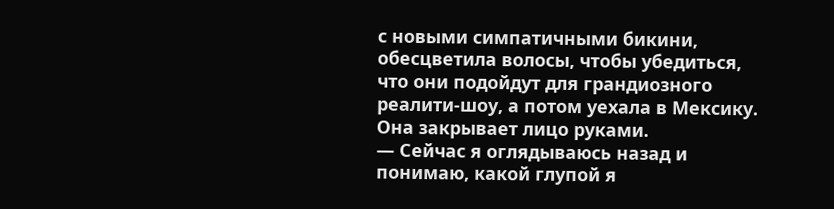с новыми симпатичными бикини, обесцветила волосы, чтобы убедиться, что они подойдут для грандиозного реалити-шоу, а потом уехала в Мексику.
Она закрывает лицо руками.
— Сейчас я оглядываюсь назад и понимаю, какой глупой я